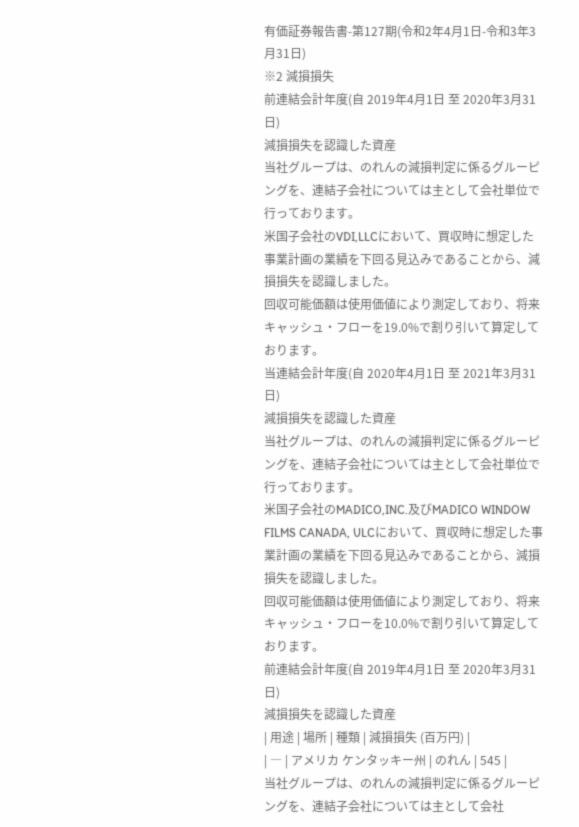有価証券報告書-第127期(令和2年4月1日-令和3年3月31日)
※2 減損損失
前連結会計年度(自 2019年4月1日 至 2020年3月31日)
減損損失を認識した資産
当社グループは、のれんの減損判定に係るグルーピングを、連結子会社については主として会社単位で行っております。
米国子会社のVDI,LLCにおいて、買収時に想定した事業計画の業績を下回る見込みであることから、減損損失を認識しました。
回収可能価額は使用価値により測定しており、将来キャッシュ・フローを19.0%で割り引いて算定しております。
当連結会計年度(自 2020年4月1日 至 2021年3月31日)
減損損失を認識した資産
当社グループは、のれんの減損判定に係るグルーピングを、連結子会社については主として会社単位で行っております。
米国子会社のMADICO,INC.及びMADICO WINDOW FILMS CANADA, ULCにおいて、買収時に想定した事業計画の業績を下回る見込みであることから、減損損失を認識しました。
回収可能価額は使用価値により測定しており、将来キャッシュ・フローを10.0%で割り引いて算定しております。
前連結会計年度(自 2019年4月1日 至 2020年3月31日)
減損損失を認識した資産
| 用途 | 場所 | 種類 | 減損損失 (百万円) |
| ― | アメリカ ケンタッキー州 | のれん | 545 |
当社グループは、のれんの減損判定に係るグルーピングを、連結子会社については主として会社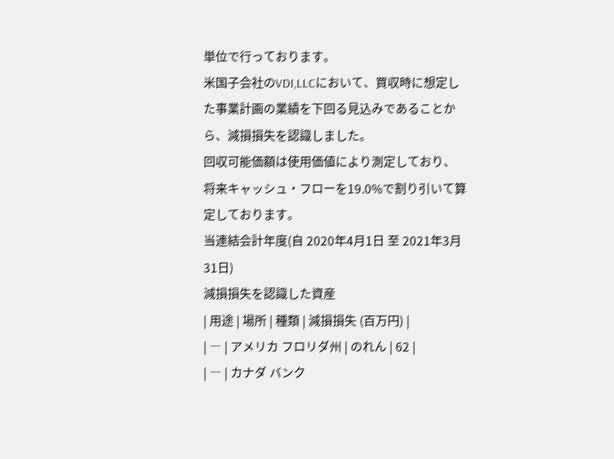単位で行っております。
米国子会社のVDI,LLCにおいて、買収時に想定した事業計画の業績を下回る見込みであることから、減損損失を認識しました。
回収可能価額は使用価値により測定しており、将来キャッシュ・フローを19.0%で割り引いて算定しております。
当連結会計年度(自 2020年4月1日 至 2021年3月31日)
減損損失を認識した資産
| 用途 | 場所 | 種類 | 減損損失 (百万円) |
| ― | アメリカ フロリダ州 | のれん | 62 |
| ― | カナダ バンク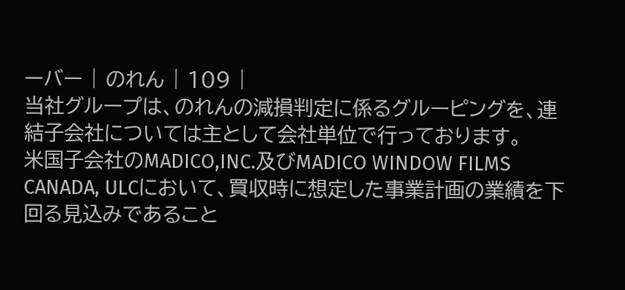ーバー | のれん | 109 |
当社グループは、のれんの減損判定に係るグルーピングを、連結子会社については主として会社単位で行っております。
米国子会社のMADICO,INC.及びMADICO WINDOW FILMS CANADA, ULCにおいて、買収時に想定した事業計画の業績を下回る見込みであること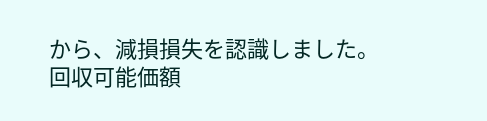から、減損損失を認識しました。
回収可能価額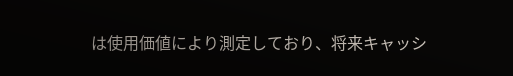は使用価値により測定しており、将来キャッシ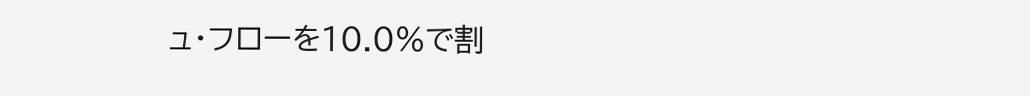ュ・フローを10.0%で割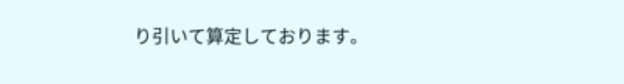り引いて算定しております。